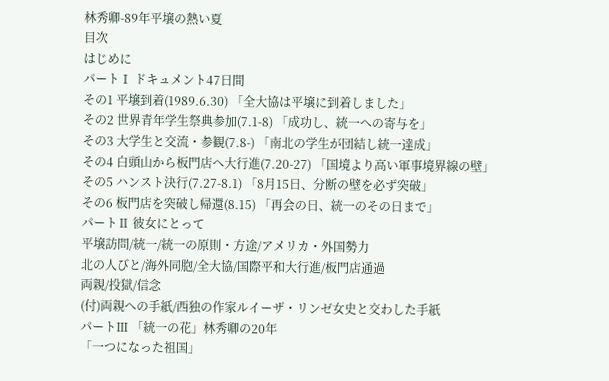林秀卿-89年平壌の熱い夏
目次
はじめに
パートⅠ ドキュメント47日間
その1 平壌到着(1989.6.30) 「全大協は平壌に到着しました」
その2 世界青年学生祭典参加(7.1-8) 「成功し、統一への寄与を」
その3 大学生と交流・参観(7.8-) 「南北の学生が団結し統一達成」
その4 白頭山から板門店へ大行進(7.20-27) 「国境より高い軍事境界線の壁」
その5 ハンスト決行(7.27-8.1) 「8月15日、分断の壁を必ず突破」
その6 板門店を突破し帰還(8.15) 「再会の日、統一のその日まで」
パートⅡ 彼女にとって
平壌訪問/統一/統一の原則・方途/アメリカ・外国勢力
北の人びと/海外同胞/全大協/国際平和大行進/板門店通過
両親/投獄/信念
(付)両親への手紙/西独の作家ルイーザ・リンゼ女史と交わした手紙
パートⅢ 「統一の花」林秀卿の20年
「一つになった祖国」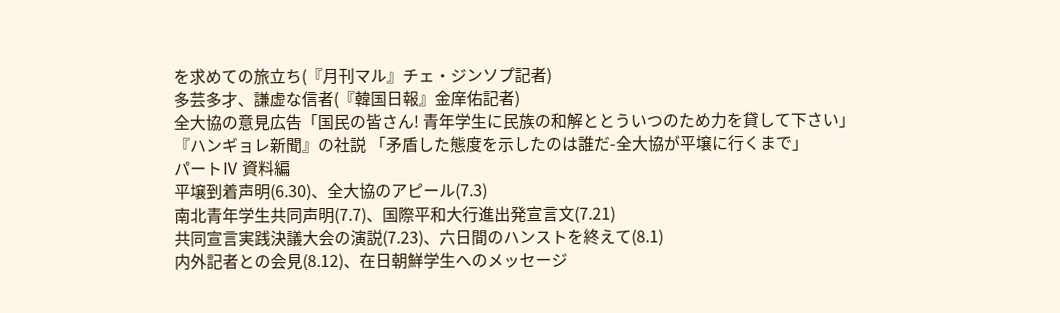を求めての旅立ち(『月刊マル』チェ・ジンソプ記者)
多芸多才、謙虚な信者(『韓国日報』金庠佑記者)
全大協の意見広告「国民の皆さん! 青年学生に民族の和解ととういつのため力を貸して下さい」
『ハンギョレ新聞』の社説 「矛盾した態度を示したのは誰だ-全大協が平壌に行くまで」
パートⅣ 資料編
平壌到着声明(6.30)、全大協のアピール(7.3)
南北青年学生共同声明(7.7)、国際平和大行進出発宣言文(7.21)
共同宣言実践決議大会の演説(7.23)、六日間のハンストを終えて(8.1)
内外記者との会見(8.12)、在日朝鮮学生へのメッセージ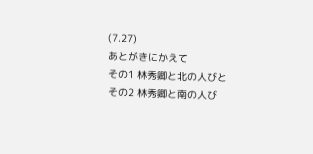(7.27)
あとがきにかえて
その1 林秀卿と北の人びと
その2 林秀卿と南の人び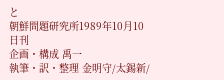と
朝鮮問題研究所1989年10月10日刊
企画・構成 禹一
執筆・訳・整理 金明守/太錫新/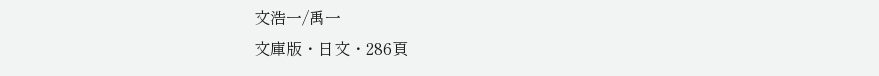文浩一/禹一
文庫版・日文・286頁